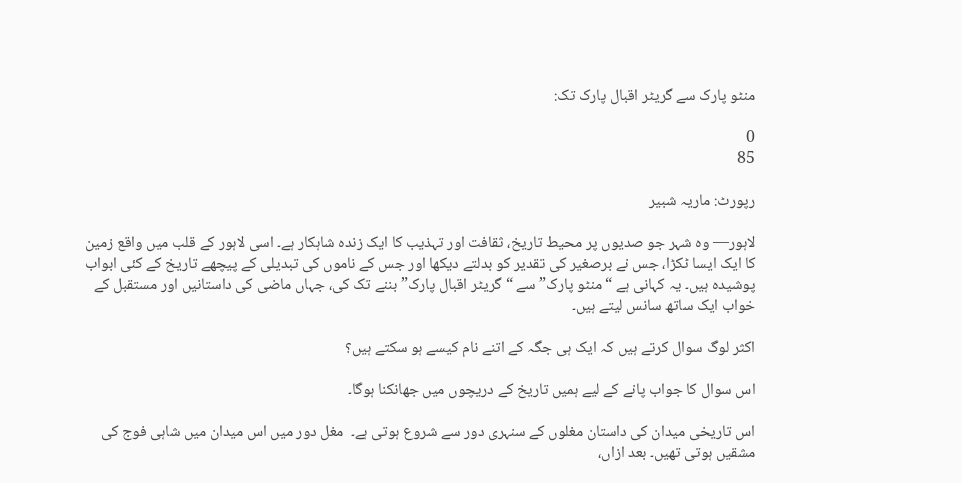منٹو پارک سے گریٹر اقبال پارک تک:

0
85

رپورٹ: ماریہ شبیر

لاہور— وہ شہر جو صدیوں پر محیط تاریخ، ثقافت اور تہذیب کا ایک زندہ شاہکار ہے۔ اسی لاہور کے قلب میں واقع زمین کا ایک ایسا ٹکڑا، جس نے برصغیر کی تقدیر کو بدلتے دیکھا اور جس کے ناموں کی تبدیلی کے پیچھے تاریخ کے کئی ابواب پوشیدہ ہیں۔ یہ کہانی ہے “منٹو پارک” سے “گریٹر اقبال پارک” بننے تک کی، جہاں ماضی کی داستانیں اور مستقبل کے خواب ایک ساتھ سانس لیتے ہیں۔

اکثر لوگ سوال کرتے ہیں کہ ایک ہی جگہ کے اتنے نام کیسے ہو سکتے ہیں؟

اس سوال کا جواب پانے کے لیے ہمیں تاریخ کے دریچوں میں جھانکنا ہوگا۔

اس تاریخی میدان کی داستان مغلوں کے سنہری دور سے شروع ہوتی ہے۔  مغل دور میں اس میدان میں شاہی فوج کی مشقیں ہوتی تھیں۔ بعد ازاں،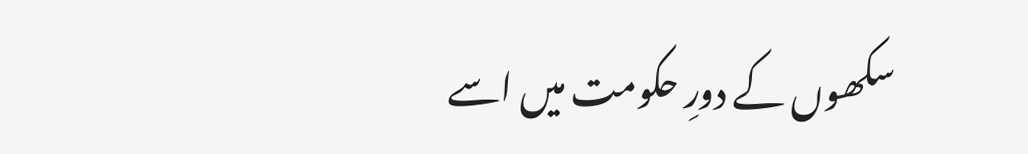سکھوں کے دورِ حکومت میں اسے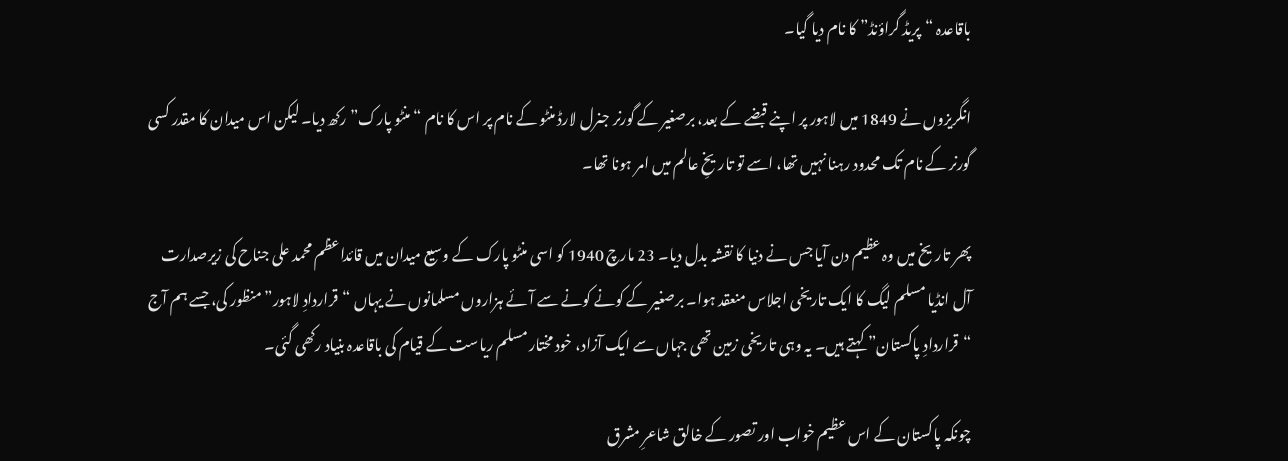باقاعدہ “پریڈ گراؤنڈ” کا نام دیا گیا۔

انگریزوں نے 1849 میں لاہور پر اپنے قبضے کے بعد، برصغیر کے گورنر جنرل لارڈ منٹو کے نام پر اس کا نام “منٹو پارک” رکھ دیا۔ لیکن اس میدان کا مقدر کسی گورنر کے نام تک محدود رہنا نہیں تھا، اسے تو تاریخِ عالم میں امر ہونا تھا۔

پھر تاریخ میں وہ عظیم دن آیا جس نے دنیا کا نقشہ بدل دیا۔ 23 مارچ 1940 کو اسی منٹو پارک کے وسیع میدان میں قائداعظم محمد علی جناح کی زیرصدارت آل انڈیا مسلم لیگ کا ایک تاریخی اجلاس منعقد ہوا۔ برصغیر کے کونے کونے سے آئے ہزاروں مسلمانوں نے یہاں “قراردادِ لاہور” منظور کی، جسے ہم آج “قراردادِ پاکستان” کہتے ہیں۔ یہ وہی تاریخی زمین تھی جہاں سے ایک آزاد، خود مختار مسلم ریاست کے قیام کی باقاعدہ بنیاد رکھی گئی۔

چونکہ پاکستان کے اس عظیم خواب اور تصور کے خالق شاعرِ مشرق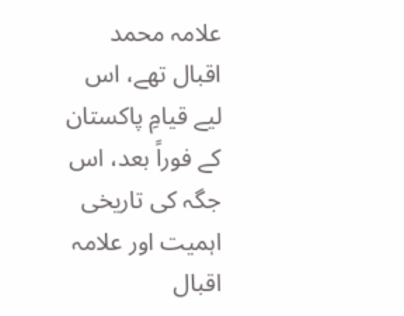علامہ محمد اقبال تھے، اس لیے قیامِ پاکستان کے فوراً بعد، اس جگہ کی تاریخی اہمیت اور علامہ اقبال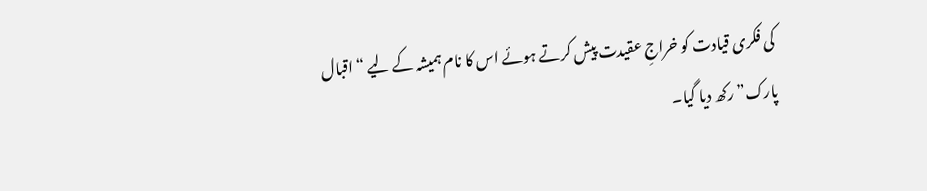کی فکری قیادت کو خراجِ عقیدت پیش کرتے ہوئے اس کا نام ہمیشہ کے لیے “اقبال پارک” رکھ دیا گیا۔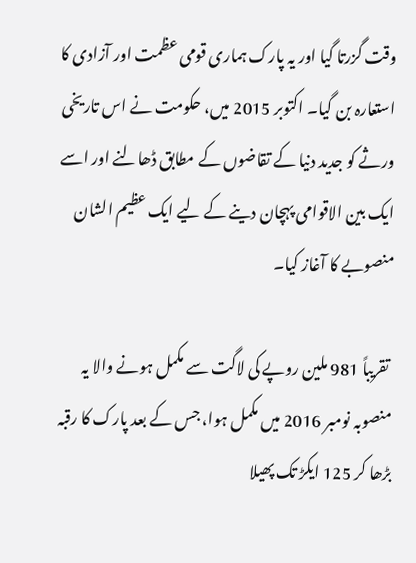وقت گزرتا گیا اور یہ پارک ہماری قومی عظمت اور آزادی کا استعارہ بن گیا۔ اکتوبر 2015 میں، حکومت نے اس تاریخی ورثے کو جدید دنیا کے تقاضوں کے مطابق ڈھالنے اور اسے ایک بین الاقوامی پہچان دینے کے لیے ایک عظیم الشان منصوبے کا آغاز کیا۔

 تقریباً 981 ملین روپے کی لاگت سے مکمل ہونے والا یہ منصوبہ نومبر 2016 میں مکمل ہوا، جس کے بعد پارک کا رقبہ بڑھا کر 125 ایکڑ تک پھیلا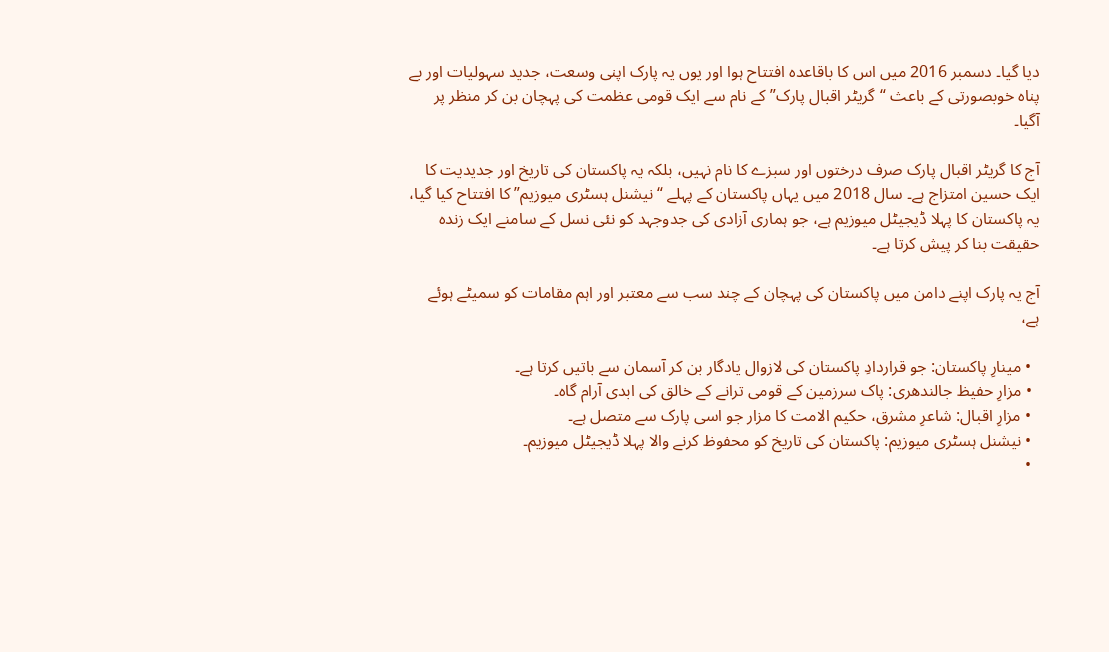دیا گیا۔ دسمبر 2016 میں اس کا باقاعدہ افتتاح ہوا اور یوں یہ پارک اپنی وسعت، جدید سہولیات اور بے پناہ خوبصورتی کے باعث “گریٹر اقبال پارک” کے نام سے ایک قومی عظمت کی پہچان بن کر منظر پر آگیا۔

آج کا گریٹر اقبال پارک صرف درختوں اور سبزے کا نام نہیں، بلکہ یہ پاکستان کی تاریخ اور جدیدیت کا ایک حسین امتزاج ہے۔ سال 2018 میں یہاں پاکستان کے پہلے “نیشنل ہسٹری میوزیم” کا افتتاح کیا گیا، یہ پاکستان کا پہلا ڈیجیٹل میوزیم ہے، جو ہماری آزادی کی جدوجہد کو نئی نسل کے سامنے ایک زندہ حقیقت بنا کر پیش کرتا ہے۔

آج یہ پارک اپنے دامن میں پاکستان کی پہچان کے چند سب سے معتبر اور اہم مقامات کو سمیٹے ہوئے ہے،

  • مینارِ پاکستان: جو قراردادِ پاکستان کی لازوال یادگار بن کر آسمان سے باتیں کرتا ہے۔
  • مزارِ حفیظ جالندھری: پاک سرزمین کے قومی ترانے کے خالق کی ابدی آرام گاہ۔
  • مزارِ اقبال: شاعرِ مشرق، حکیم الامت کا مزار جو اسی پارک سے متصل ہے۔
  • نیشنل ہسٹری میوزیم: پاکستان کی تاریخ کو محفوظ کرنے والا پہلا ڈیجیٹل میوزیم۔
  •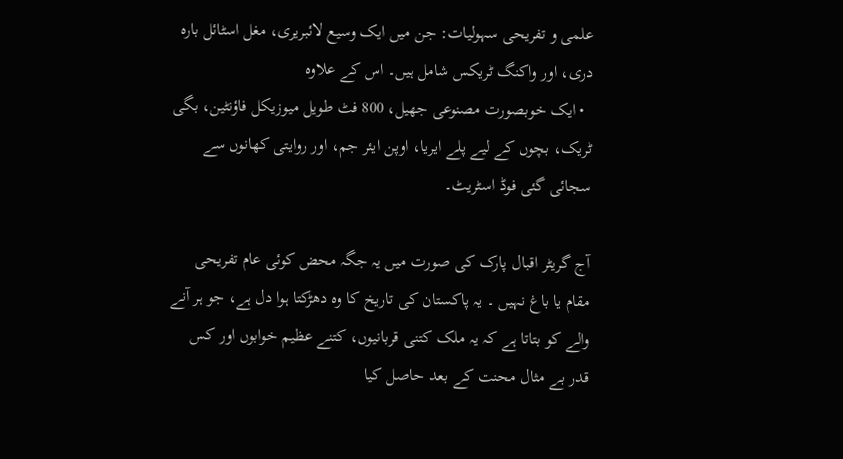علمی و تفریحی سہولیات: جن میں ایک وسیع لائبریری، مغل اسٹائل بارہ دری، اور واکنگ ٹریکس شامل ہیں۔ اس کے علاوہ
  • ایک خوبصورت مصنوعی جھیل، 800 فٹ طویل میوزیکل فاؤنٹین، بگی ٹریک، بچوں کے لیے پلے ایریا، اوپن ایئر جم، اور روایتی کھانوں سے سجائی گئی فوڈ اسٹریٹ۔

آج گریٹر اقبال پارک کی صورت میں یہ جگہ محض کوئی عام تفریحی مقام یا باغ نہیں ۔ یہ پاکستان کی تاریخ کا وہ دھڑکتا ہوا دل ہے، جو ہر آنے والے کو بتاتا ہے کہ یہ ملک کتنی قربانیوں، کتنے عظیم خوابوں اور کس قدر بے مثال محنت کے بعد حاصل کیا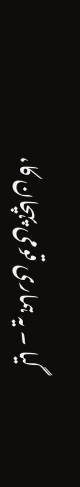گیا ۔ یہ ہماری قومی پہچان کا،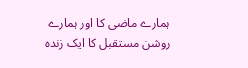ہمارے ماضی کا اور ہمارے روشن مستقبل کا ایک زندہ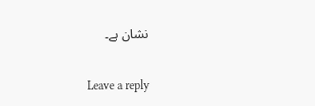نشان ہے۔

Leave a reply